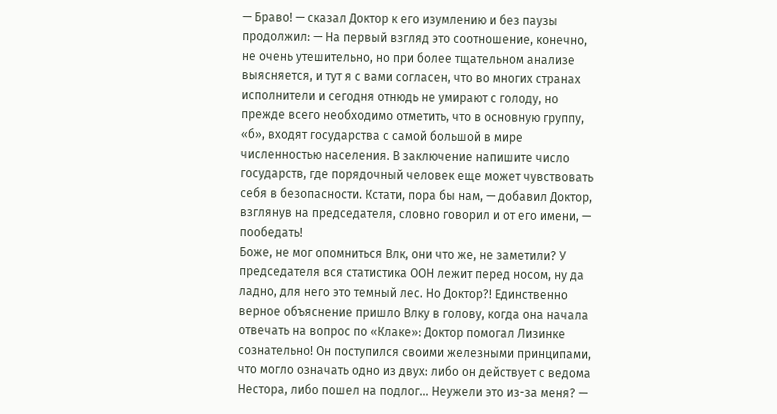— Браво! — сказал Доктор к его изумлению и без паузы продолжил: — На первый взгляд это соотношение, конечно, не очень утешительно, но при более тщательном анализе выясняется, и тут я с вами согласен, что во многих странах исполнители и сегодня отнюдь не умирают с голоду, но прежде всего необходимо отметить, что в основную группу, «б», входят государства с самой большой в мире численностью населения. В заключение напишите число государств, где порядочный человек еще может чувствовать себя в безопасности. Кстати, пора бы нам, — добавил Доктор, взглянув на председателя, словно говорил и от его имени, — пообедать!
Боже, не мог опомниться Влк, они что же, не заметили? У председателя вся статистика ООН лежит перед носом, ну да ладно, для него это темный лес. Но Доктор?! Единственно верное объяснение пришло Влку в голову, когда она начала отвечать на вопрос по «Клаке»: Доктор помогал Лизинке сознательно! Он поступился своими железными принципами, что могло означать одно из двух: либо он действует с ведома Нестора, либо пошел на подлог… Неужели это из-за меня? —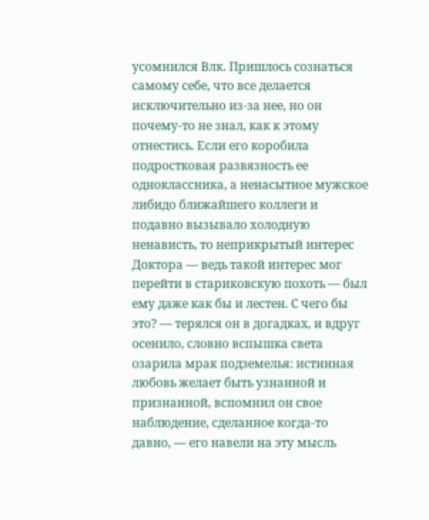усомнился Влк. Пришлось сознаться самому себе, что все делается исключительно из-за нее, но он почему-то не знал, как к этому отнестись. Если его коробила подростковая развязность ее одноклассника, а ненасытное мужское либидо ближайшего коллеги и подавно вызывало холодную ненависть, то неприкрытый интерес Доктора — ведь такой интерес мог перейти в стариковскую похоть — был ему даже как бы и лестен. С чего бы это? — терялся он в догадках, и вдруг осенило, словно вспышка света озарила мрак подземелья: истинная любовь желает быть узнанной и признанной, вспомнил он свое наблюдение, сделанное когда-то давно, — его навели на эту мысль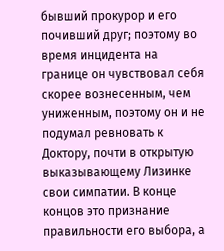бывший прокурор и его почивший друг; поэтому во время инцидента на границе он чувствовал себя скорее вознесенным, чем униженным, поэтому он и не подумал ревновать к Доктору, почти в открытую выказывающему Лизинке свои симпатии. В конце концов это признание правильности его выбора, а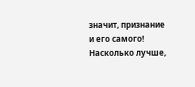значит, признание и его самого! Насколько лучше,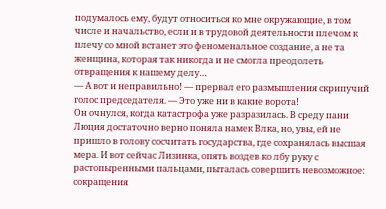подумалось ему, будут относиться ко мне окружающие, в том числе и начальство, если и в трудовой деятельности плечом к плечу со мной встанет это феноменальное создание, а не та женщина, которая так никогда и не смогла преодолеть отвращения к нашему делу…
— А вот и неправильно! — прервал его размышления скрипучий голос председателя. — Это уже ни в какие ворота!
Он очнулся, когда катастрофа уже разразилась. В среду пани Люция достаточно верно поняла намек Влка, но, увы, ей не пришло в голову сосчитать государства, где сохранялась высшая мера. И вот сейчас Лизинка, опять воздев ко лбу руку с растопыренными пальцами, пыталась совершить невозможное: сокращения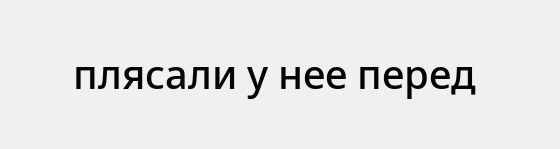плясали у нее перед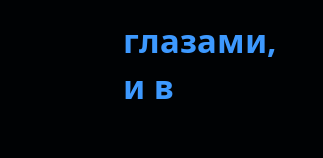глазами, и в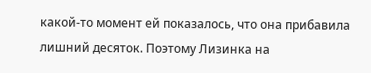какой-то момент ей показалось, что она прибавила лишний десяток. Поэтому Лизинка на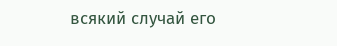всякий случай его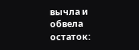вычла и обвела остаток: